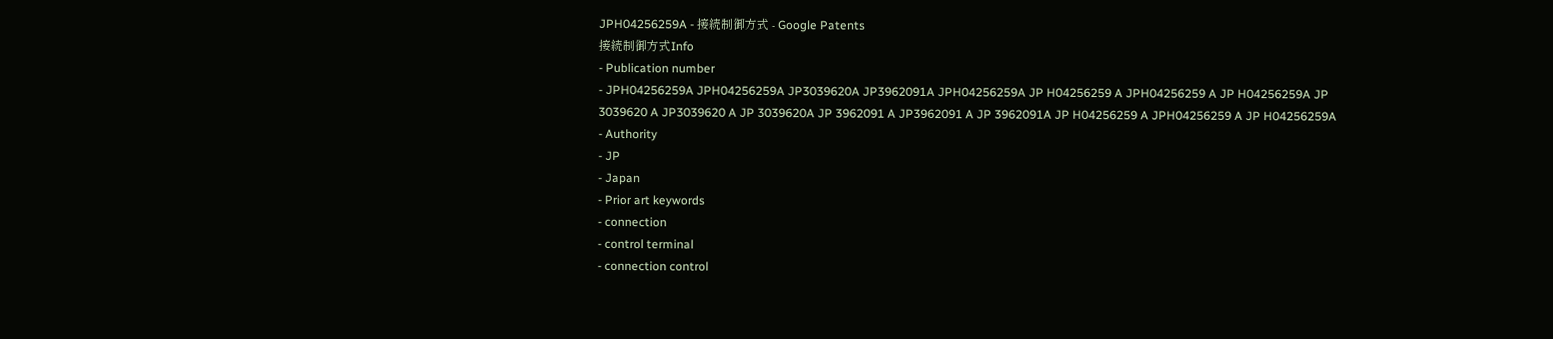JPH04256259A - 接続制御方式 - Google Patents
接続制御方式Info
- Publication number
- JPH04256259A JPH04256259A JP3039620A JP3962091A JPH04256259A JP H04256259 A JPH04256259 A JP H04256259A JP 3039620 A JP3039620 A JP 3039620A JP 3962091 A JP3962091 A JP 3962091A JP H04256259 A JPH04256259 A JP H04256259A
- Authority
- JP
- Japan
- Prior art keywords
- connection
- control terminal
- connection control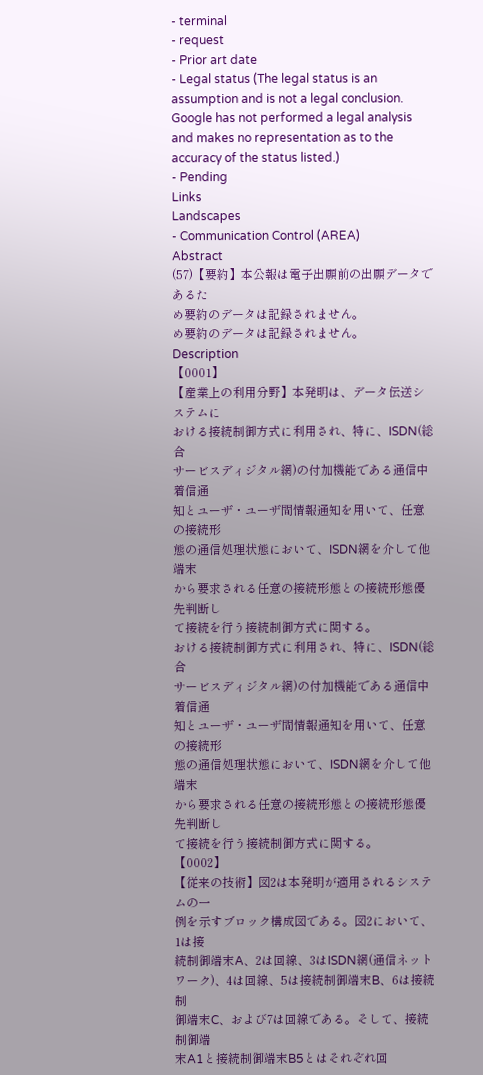- terminal
- request
- Prior art date
- Legal status (The legal status is an assumption and is not a legal conclusion. Google has not performed a legal analysis and makes no representation as to the accuracy of the status listed.)
- Pending
Links
Landscapes
- Communication Control (AREA)
Abstract
(57)【要約】本公報は電子出願前の出願データであるた
め要約のデータは記録されません。
め要約のデータは記録されません。
Description
【0001】
【産業上の利用分野】本発明は、データ伝送システムに
おける接続制御方式に利用され、特に、ISDN(総合
サービスディジタル網)の付加機能である通信中着信通
知とユーザ・ユーザ間情報通知を用いて、任意の接続形
態の通信処理状態において、ISDN網を介して他端末
から要求される任意の接続形態との接続形態優先判断し
て接続を行う接続制御方式に関する。
おける接続制御方式に利用され、特に、ISDN(総合
サービスディジタル網)の付加機能である通信中着信通
知とユーザ・ユーザ間情報通知を用いて、任意の接続形
態の通信処理状態において、ISDN網を介して他端末
から要求される任意の接続形態との接続形態優先判断し
て接続を行う接続制御方式に関する。
【0002】
【従来の技術】図2は本発明が適用されるシステムの一
例を示すブロック構成図である。図2において、1は接
続制御端末A、2は回線、3はISDN網(通信ネット
ワーク)、4は回線、5は接続制御端末B、6は接続制
御端末C、および7は回線である。そして、接続制御端
末A1と接続制御端末B5とはそれぞれ回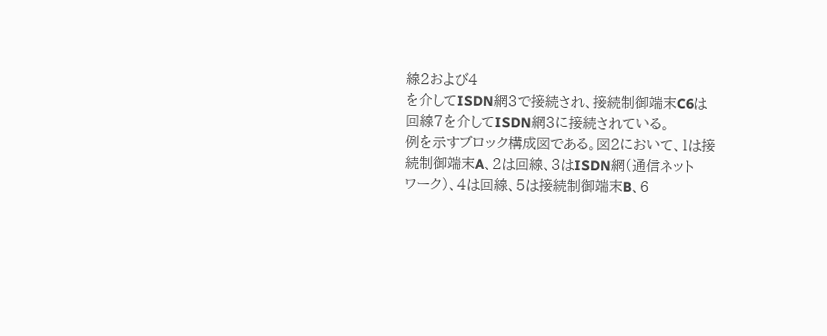線2および4
を介してISDN網3で接続され、接続制御端末C6は
回線7を介してISDN網3に接続されている。
例を示すブロック構成図である。図2において、1は接
続制御端末A、2は回線、3はISDN網(通信ネット
ワーク)、4は回線、5は接続制御端末B、6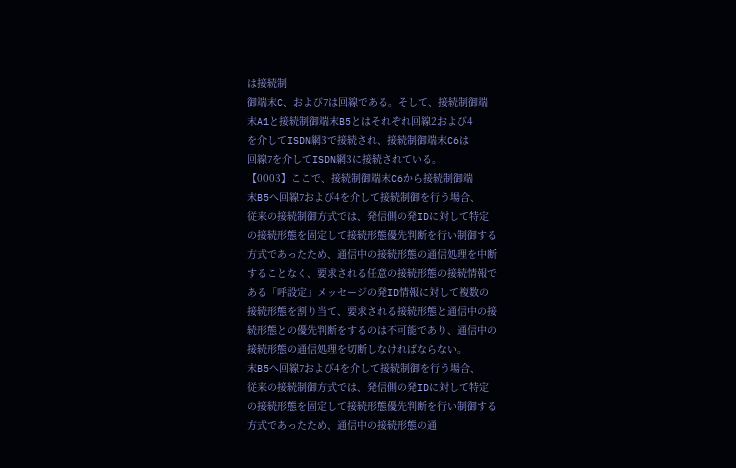は接続制
御端末C、および7は回線である。そして、接続制御端
末A1と接続制御端末B5とはそれぞれ回線2および4
を介してISDN網3で接続され、接続制御端末C6は
回線7を介してISDN網3に接続されている。
【0003】ここで、接続制御端末C6から接続制御端
末B5へ回線7および4を介して接続制御を行う場合、
従来の接続制御方式では、発信側の発IDに対して特定
の接続形態を固定して接続形態優先判断を行い制御する
方式であったため、通信中の接続形態の通信処理を中断
することなく、要求される任意の接続形態の接続情報で
ある「呼設定」メッセージの発ID情報に対して複数の
接続形態を割り当て、要求される接続形態と通信中の接
続形態との優先判断をするのは不可能であり、通信中の
接続形態の通信処理を切断しなければならない。
末B5へ回線7および4を介して接続制御を行う場合、
従来の接続制御方式では、発信側の発IDに対して特定
の接続形態を固定して接続形態優先判断を行い制御する
方式であったため、通信中の接続形態の通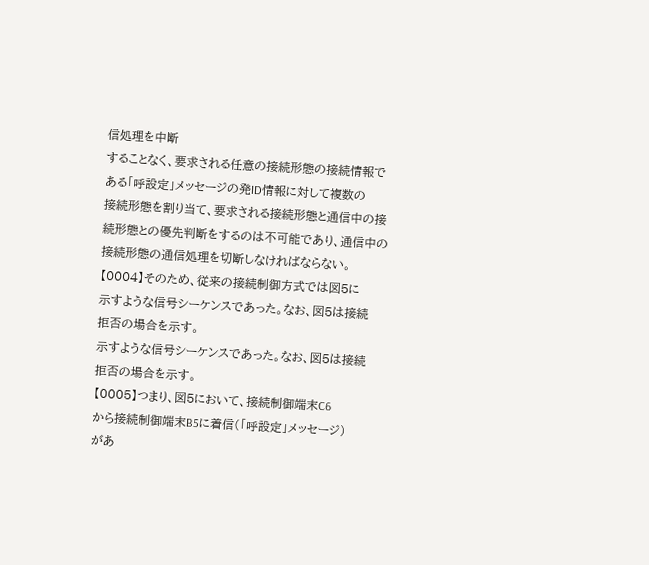信処理を中断
することなく、要求される任意の接続形態の接続情報で
ある「呼設定」メッセージの発ID情報に対して複数の
接続形態を割り当て、要求される接続形態と通信中の接
続形態との優先判断をするのは不可能であり、通信中の
接続形態の通信処理を切断しなければならない。
【0004】そのため、従来の接続制御方式では図5に
示すような信号シーケンスであった。なお、図5は接続
拒否の場合を示す。
示すような信号シーケンスであった。なお、図5は接続
拒否の場合を示す。
【0005】つまり、図5において、接続制御端末C6
から接続制御端末B5に着信(「呼設定」メッセージ)
があ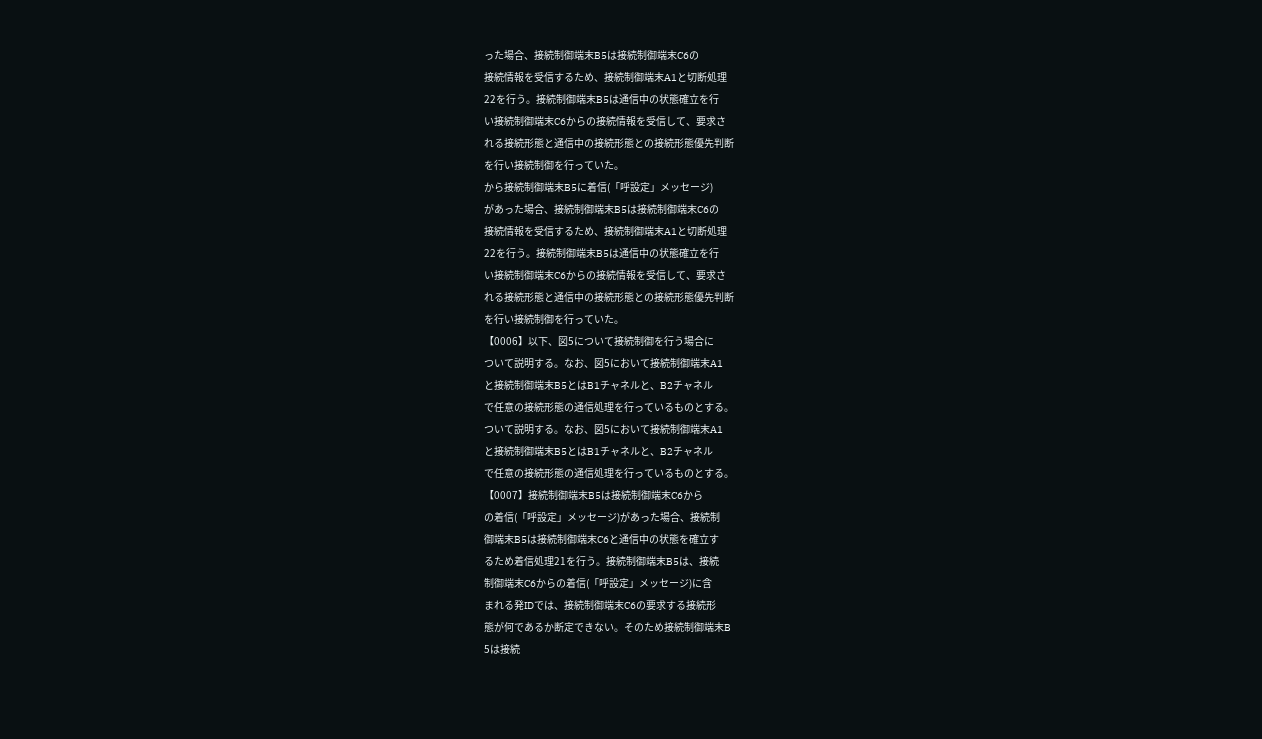った場合、接続制御端末B5は接続制御端末C6の
接続情報を受信するため、接続制御端末A1と切断処理
22を行う。接続制御端末B5は通信中の状態確立を行
い接続制御端末C6からの接続情報を受信して、要求さ
れる接続形態と通信中の接続形態との接続形態優先判断
を行い接続制御を行っていた。
から接続制御端末B5に着信(「呼設定」メッセージ)
があった場合、接続制御端末B5は接続制御端末C6の
接続情報を受信するため、接続制御端末A1と切断処理
22を行う。接続制御端末B5は通信中の状態確立を行
い接続制御端末C6からの接続情報を受信して、要求さ
れる接続形態と通信中の接続形態との接続形態優先判断
を行い接続制御を行っていた。
【0006】以下、図5について接続制御を行う場合に
ついて説明する。なお、図5において接続制御端末A1
と接続制御端末B5とはB1チャネルと、B2チャネル
で任意の接続形態の通信処理を行っているものとする。
ついて説明する。なお、図5において接続制御端末A1
と接続制御端末B5とはB1チャネルと、B2チャネル
で任意の接続形態の通信処理を行っているものとする。
【0007】接続制御端末B5は接続制御端末C6から
の着信(「呼設定」メッセージ)があった場合、接続制
御端末B5は接続制御端末C6と通信中の状態を確立す
るため着信処理21を行う。接続制御端末B5は、接続
制御端末C6からの着信(「呼設定」メッセージ)に含
まれる発IDでは、接続制御端末C6の要求する接続形
態が何であるか断定できない。そのため接続制御端末B
5は接続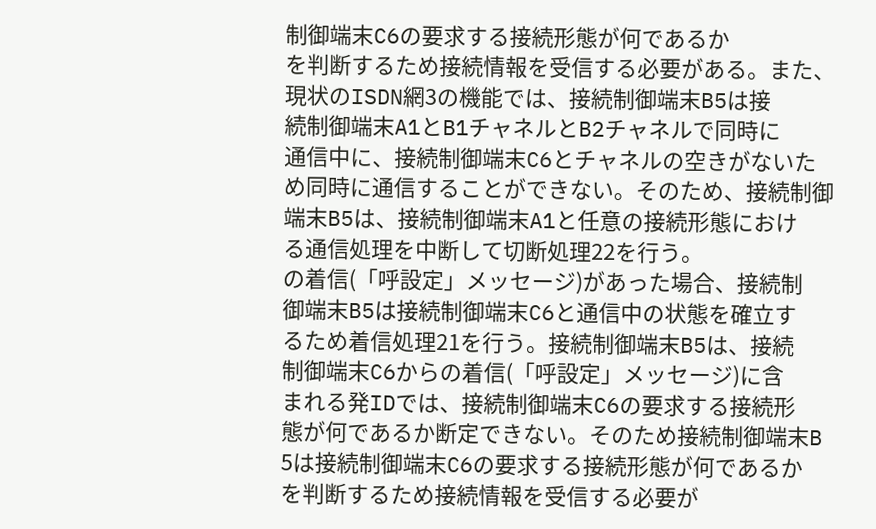制御端末C6の要求する接続形態が何であるか
を判断するため接続情報を受信する必要がある。また、
現状のISDN網3の機能では、接続制御端末B5は接
続制御端末A1とB1チャネルとB2チャネルで同時に
通信中に、接続制御端末C6とチャネルの空きがないた
め同時に通信することができない。そのため、接続制御
端末B5は、接続制御端末A1と任意の接続形態におけ
る通信処理を中断して切断処理22を行う。
の着信(「呼設定」メッセージ)があった場合、接続制
御端末B5は接続制御端末C6と通信中の状態を確立す
るため着信処理21を行う。接続制御端末B5は、接続
制御端末C6からの着信(「呼設定」メッセージ)に含
まれる発IDでは、接続制御端末C6の要求する接続形
態が何であるか断定できない。そのため接続制御端末B
5は接続制御端末C6の要求する接続形態が何であるか
を判断するため接続情報を受信する必要が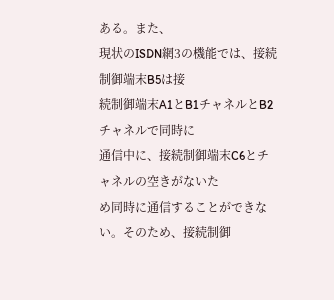ある。また、
現状のISDN網3の機能では、接続制御端末B5は接
続制御端末A1とB1チャネルとB2チャネルで同時に
通信中に、接続制御端末C6とチャネルの空きがないた
め同時に通信することができない。そのため、接続制御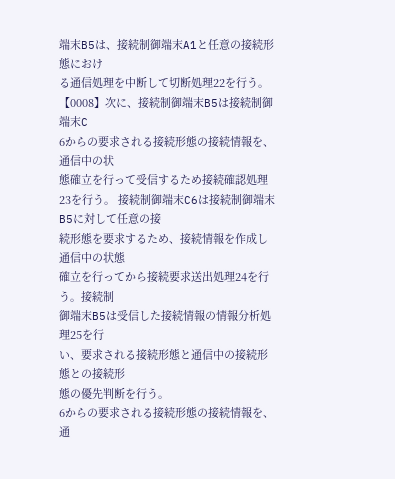端末B5は、接続制御端末A1と任意の接続形態におけ
る通信処理を中断して切断処理22を行う。
【0008】次に、接続制御端末B5は接続制御端末C
6からの要求される接続形態の接続情報を、通信中の状
態確立を行って受信するため接続確認処理23を行う。 接続制御端末C6は接続制御端末B5に対して任意の接
続形態を要求するため、接続情報を作成し通信中の状態
確立を行ってから接続要求送出処理24を行う。接続制
御端末B5は受信した接続情報の情報分析処理25を行
い、要求される接続形態と通信中の接続形態との接続形
態の優先判断を行う。
6からの要求される接続形態の接続情報を、通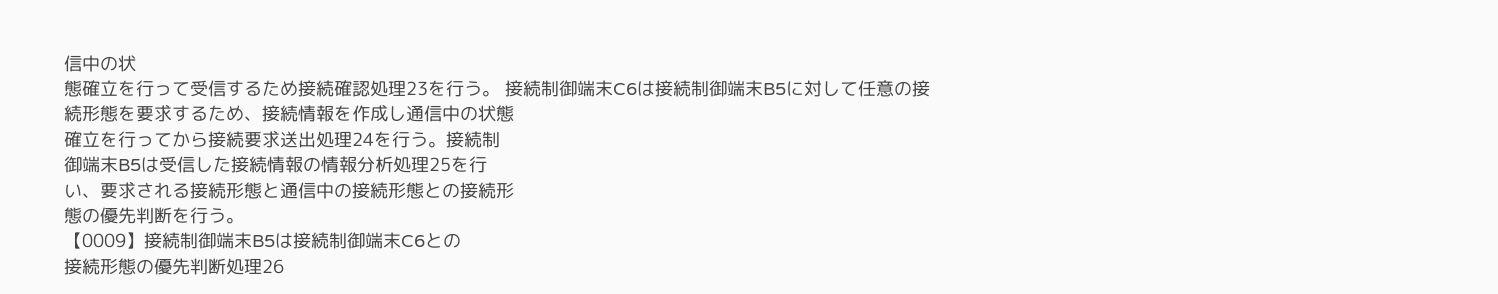信中の状
態確立を行って受信するため接続確認処理23を行う。 接続制御端末C6は接続制御端末B5に対して任意の接
続形態を要求するため、接続情報を作成し通信中の状態
確立を行ってから接続要求送出処理24を行う。接続制
御端末B5は受信した接続情報の情報分析処理25を行
い、要求される接続形態と通信中の接続形態との接続形
態の優先判断を行う。
【0009】接続制御端末B5は接続制御端末C6との
接続形態の優先判断処理26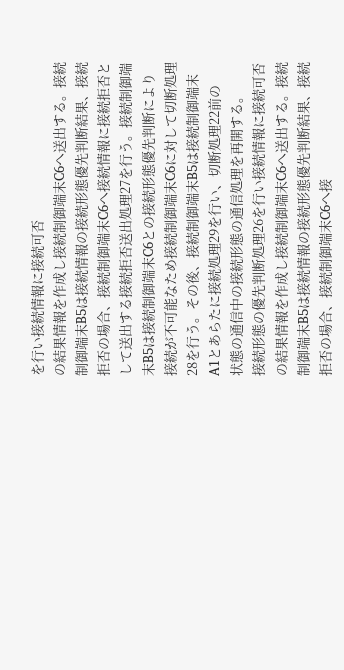を行い接続情報に接続可否
の結果情報を作成し接続制御端末C6へ送出する。接続
制御端末B5は接続情報の接続形態優先判断結果、接続
拒否の場合、接続制御端末C6へ接続情報に接続拒否と
して送出する接続拒否送出処理27を行う。接続制御端
末B5は接続制御端末C6との接続形態優先判断により
接続が不可能なため接続制御端末C6に対して切断処理
28を行う。その後、接続制御端末B5は接続制御端末
A1とあらたに接続処理29を行い、切断処理22前の
状態の通信中の接続形態の通信処理を再開する。
接続形態の優先判断処理26を行い接続情報に接続可否
の結果情報を作成し接続制御端末C6へ送出する。接続
制御端末B5は接続情報の接続形態優先判断結果、接続
拒否の場合、接続制御端末C6へ接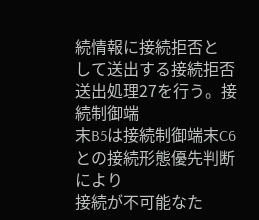続情報に接続拒否と
して送出する接続拒否送出処理27を行う。接続制御端
末B5は接続制御端末C6との接続形態優先判断により
接続が不可能なた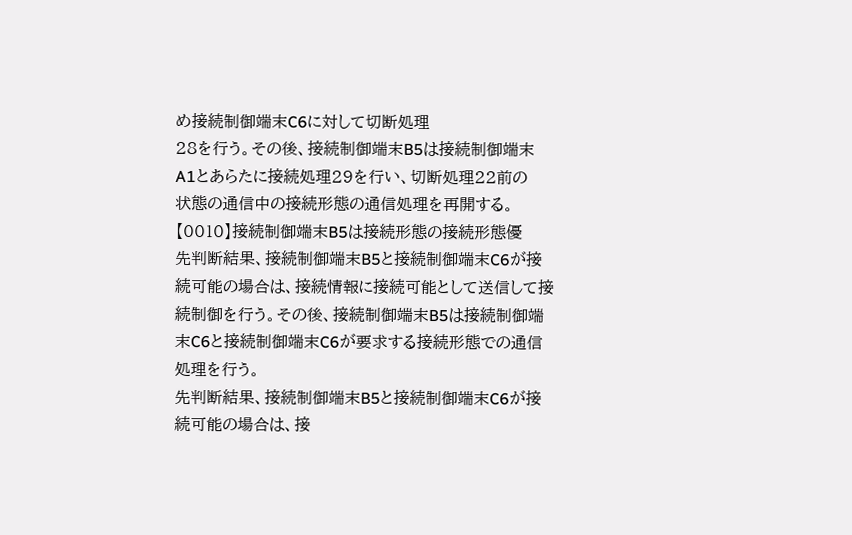め接続制御端末C6に対して切断処理
28を行う。その後、接続制御端末B5は接続制御端末
A1とあらたに接続処理29を行い、切断処理22前の
状態の通信中の接続形態の通信処理を再開する。
【0010】接続制御端末B5は接続形態の接続形態優
先判断結果、接続制御端末B5と接続制御端末C6が接
続可能の場合は、接続情報に接続可能として送信して接
続制御を行う。その後、接続制御端末B5は接続制御端
末C6と接続制御端末C6が要求する接続形態での通信
処理を行う。
先判断結果、接続制御端末B5と接続制御端末C6が接
続可能の場合は、接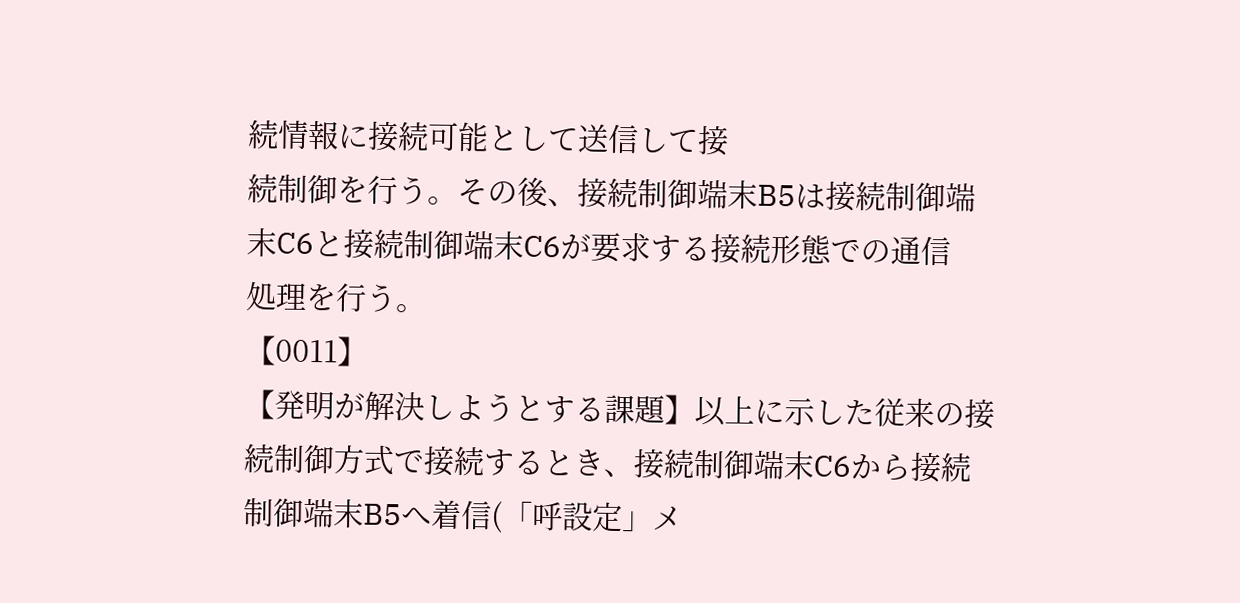続情報に接続可能として送信して接
続制御を行う。その後、接続制御端末B5は接続制御端
末C6と接続制御端末C6が要求する接続形態での通信
処理を行う。
【0011】
【発明が解決しようとする課題】以上に示した従来の接
続制御方式で接続するとき、接続制御端末C6から接続
制御端末B5へ着信(「呼設定」メ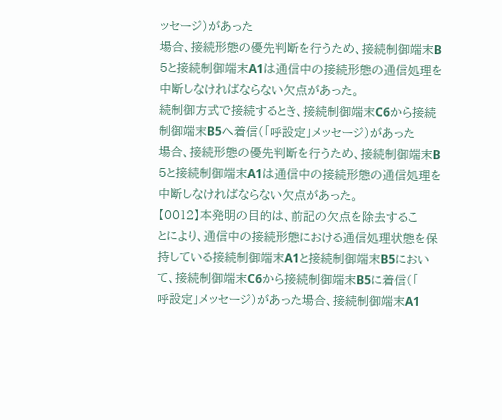ッセージ)があった
場合、接続形態の優先判断を行うため、接続制御端末B
5と接続制御端末A1は通信中の接続形態の通信処理を
中断しなければならない欠点があった。
続制御方式で接続するとき、接続制御端末C6から接続
制御端末B5へ着信(「呼設定」メッセージ)があった
場合、接続形態の優先判断を行うため、接続制御端末B
5と接続制御端末A1は通信中の接続形態の通信処理を
中断しなければならない欠点があった。
【0012】本発明の目的は、前記の欠点を除去するこ
とにより、通信中の接続形態における通信処理状態を保
持している接続制御端末A1と接続制御端末B5におい
て、接続制御端末C6から接続制御端末B5に着信(「
呼設定」メッセージ)があった場合、接続制御端末A1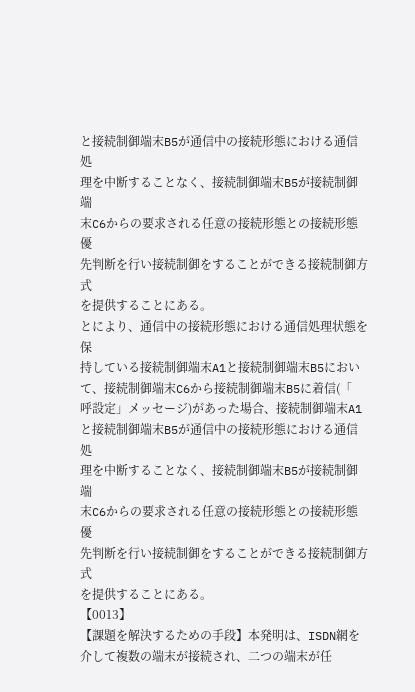と接続制御端末B5が通信中の接続形態における通信処
理を中断することなく、接続制御端末B5が接続制御端
末C6からの要求される任意の接続形態との接続形態優
先判断を行い接続制御をすることができる接続制御方式
を提供することにある。
とにより、通信中の接続形態における通信処理状態を保
持している接続制御端末A1と接続制御端末B5におい
て、接続制御端末C6から接続制御端末B5に着信(「
呼設定」メッセージ)があった場合、接続制御端末A1
と接続制御端末B5が通信中の接続形態における通信処
理を中断することなく、接続制御端末B5が接続制御端
末C6からの要求される任意の接続形態との接続形態優
先判断を行い接続制御をすることができる接続制御方式
を提供することにある。
【0013】
【課題を解決するための手段】本発明は、ISDN網を
介して複数の端末が接続され、二つの端末が任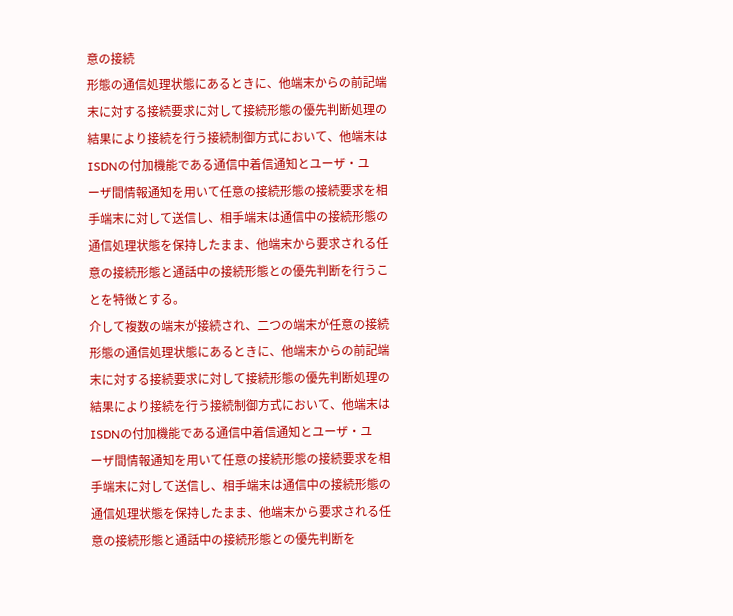意の接続
形態の通信処理状態にあるときに、他端末からの前記端
末に対する接続要求に対して接続形態の優先判断処理の
結果により接続を行う接続制御方式において、他端末は
ISDNの付加機能である通信中着信通知とユーザ・ユ
ーザ間情報通知を用いて任意の接続形態の接続要求を相
手端末に対して送信し、相手端末は通信中の接続形態の
通信処理状態を保持したまま、他端末から要求される任
意の接続形態と通話中の接続形態との優先判断を行うこ
とを特徴とする。
介して複数の端末が接続され、二つの端末が任意の接続
形態の通信処理状態にあるときに、他端末からの前記端
末に対する接続要求に対して接続形態の優先判断処理の
結果により接続を行う接続制御方式において、他端末は
ISDNの付加機能である通信中着信通知とユーザ・ユ
ーザ間情報通知を用いて任意の接続形態の接続要求を相
手端末に対して送信し、相手端末は通信中の接続形態の
通信処理状態を保持したまま、他端末から要求される任
意の接続形態と通話中の接続形態との優先判断を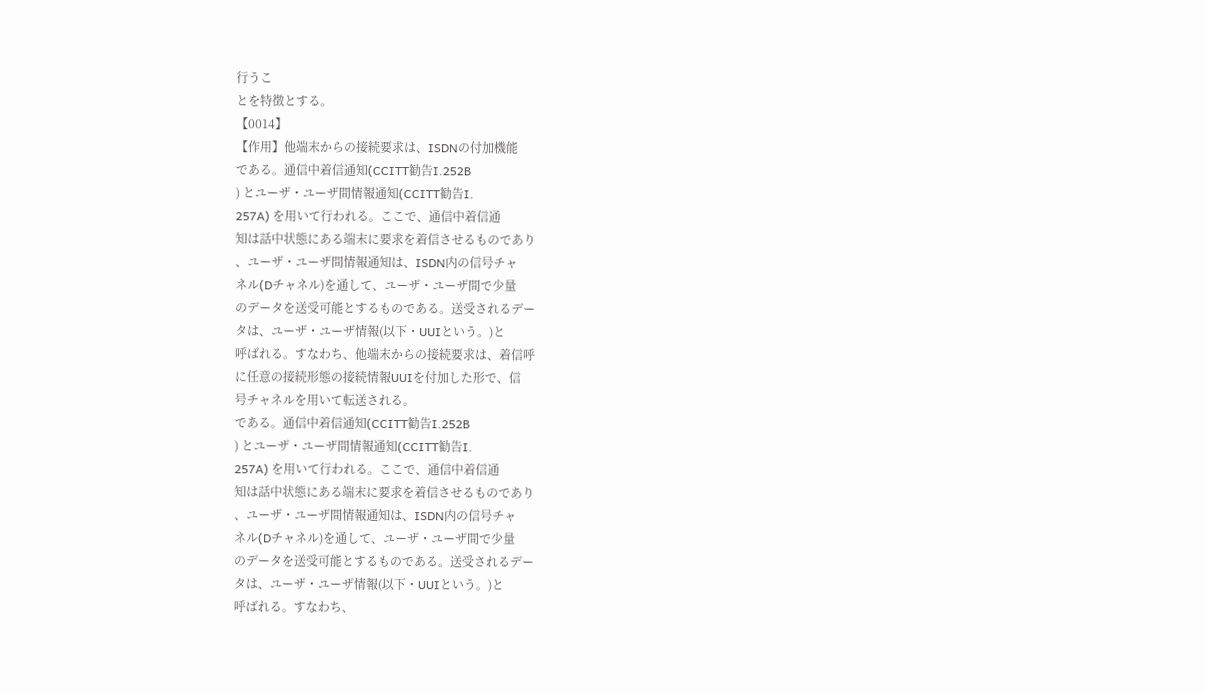行うこ
とを特徴とする。
【0014】
【作用】他端末からの接続要求は、ISDNの付加機能
である。通信中着信通知(CCITT勧告I.252B
) とユーザ・ユーザ間情報通知(CCITT勧告I.
257A) を用いて行われる。ここで、通信中着信通
知は話中状態にある端末に要求を着信させるものであり
、ユーザ・ユーザ間情報通知は、ISDN内の信号チャ
ネル(Dチャネル)を通して、ユーザ・ユーザ間で少量
のデータを送受可能とするものである。送受されるデー
タは、ユーザ・ユーザ情報(以下・UUIという。)と
呼ばれる。すなわち、他端末からの接続要求は、着信呼
に任意の接続形態の接続情報UUIを付加した形で、信
号チャネルを用いて転送される。
である。通信中着信通知(CCITT勧告I.252B
) とユーザ・ユーザ間情報通知(CCITT勧告I.
257A) を用いて行われる。ここで、通信中着信通
知は話中状態にある端末に要求を着信させるものであり
、ユーザ・ユーザ間情報通知は、ISDN内の信号チャ
ネル(Dチャネル)を通して、ユーザ・ユーザ間で少量
のデータを送受可能とするものである。送受されるデー
タは、ユーザ・ユーザ情報(以下・UUIという。)と
呼ばれる。すなわち、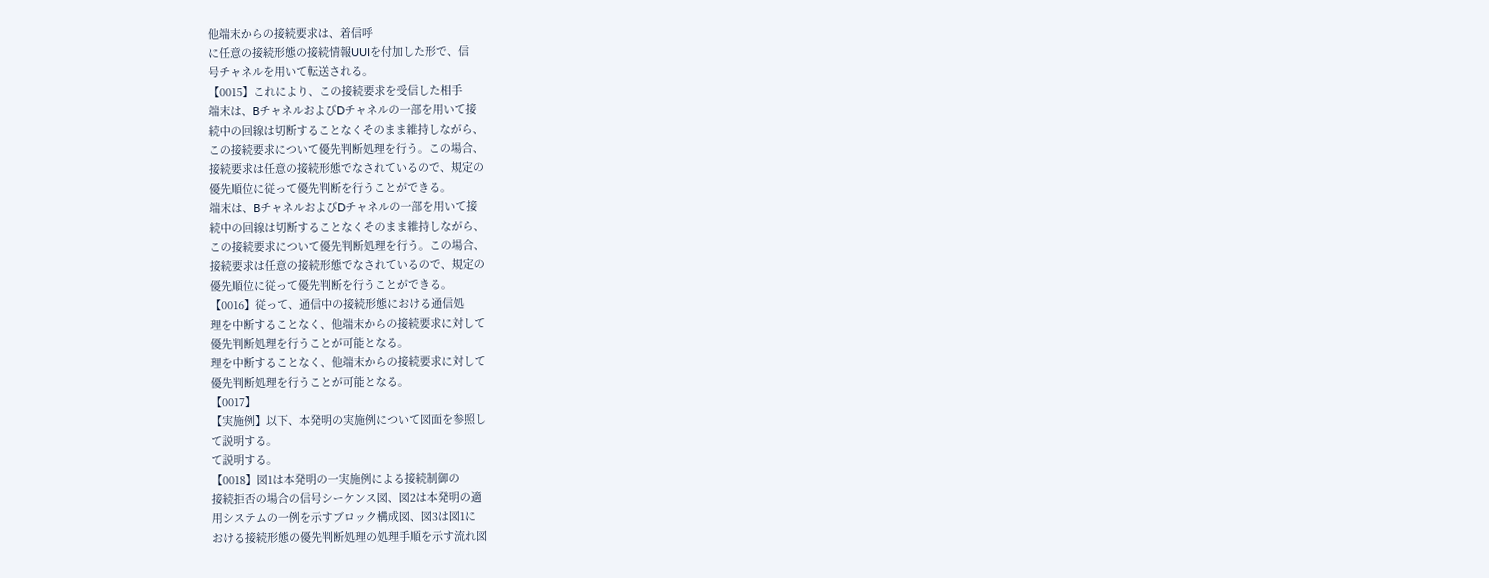他端末からの接続要求は、着信呼
に任意の接続形態の接続情報UUIを付加した形で、信
号チャネルを用いて転送される。
【0015】これにより、この接続要求を受信した相手
端末は、BチャネルおよびDチャネルの一部を用いて接
続中の回線は切断することなくそのまま維持しながら、
この接続要求について優先判断処理を行う。この場合、
接続要求は任意の接続形態でなされているので、規定の
優先順位に従って優先判断を行うことができる。
端末は、BチャネルおよびDチャネルの一部を用いて接
続中の回線は切断することなくそのまま維持しながら、
この接続要求について優先判断処理を行う。この場合、
接続要求は任意の接続形態でなされているので、規定の
優先順位に従って優先判断を行うことができる。
【0016】従って、通信中の接続形態における通信処
理を中断することなく、他端末からの接続要求に対して
優先判断処理を行うことが可能となる。
理を中断することなく、他端末からの接続要求に対して
優先判断処理を行うことが可能となる。
【0017】
【実施例】以下、本発明の実施例について図面を参照し
て説明する。
て説明する。
【0018】図1は本発明の一実施例による接続制御の
接続拒否の場合の信号シーケンス図、図2は本発明の適
用システムの一例を示すブロック構成図、図3は図1に
おける接続形態の優先判断処理の処理手順を示す流れ図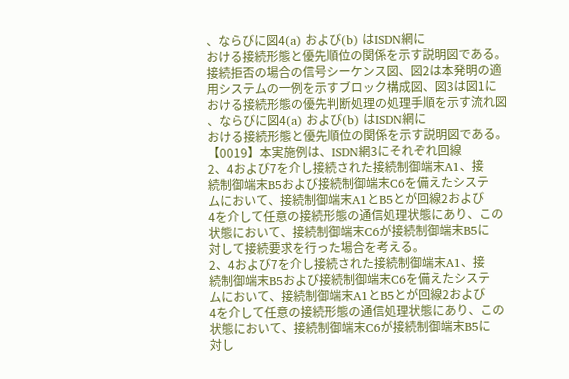、ならびに図4(a) および(b) はISDN網に
おける接続形態と優先順位の関係を示す説明図である。
接続拒否の場合の信号シーケンス図、図2は本発明の適
用システムの一例を示すブロック構成図、図3は図1に
おける接続形態の優先判断処理の処理手順を示す流れ図
、ならびに図4(a) および(b) はISDN網に
おける接続形態と優先順位の関係を示す説明図である。
【0019】本実施例は、ISDN網3にそれぞれ回線
2、4および7を介し接続された接続制御端末A1、接
続制御端末B5および接続制御端末C6を備えたシステ
ムにおいて、接続制御端末A1とB5とが回線2および
4を介して任意の接続形態の通信処理状態にあり、この
状態において、接続制御端末C6が接続制御端末B5に
対して接続要求を行った場合を考える。
2、4および7を介し接続された接続制御端末A1、接
続制御端末B5および接続制御端末C6を備えたシステ
ムにおいて、接続制御端末A1とB5とが回線2および
4を介して任意の接続形態の通信処理状態にあり、この
状態において、接続制御端末C6が接続制御端末B5に
対し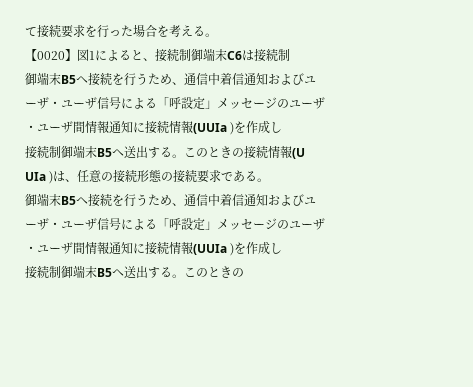て接続要求を行った場合を考える。
【0020】図1によると、接続制御端末C6は接続制
御端末B5へ接続を行うため、通信中着信通知およびユ
ーザ・ユーザ信号による「呼設定」メッセージのユーザ
・ユーザ間情報通知に接続情報(UUIa )を作成し
接続制御端末B5へ送出する。このときの接続情報(U
UIa )は、任意の接続形態の接続要求である。
御端末B5へ接続を行うため、通信中着信通知およびユ
ーザ・ユーザ信号による「呼設定」メッセージのユーザ
・ユーザ間情報通知に接続情報(UUIa )を作成し
接続制御端末B5へ送出する。このときの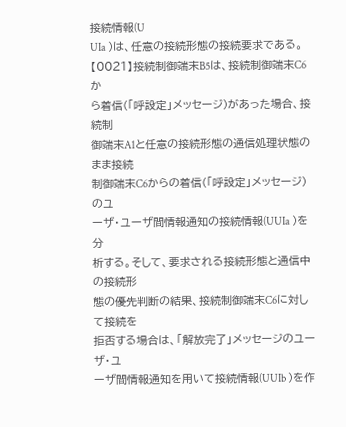接続情報(U
UIa )は、任意の接続形態の接続要求である。
【0021】接続制御端末B5は、接続制御端末C6か
ら着信(「呼設定」メッセージ)があった場合、接続制
御端末A1と任意の接続形態の通信処理状態のまま接続
制御端末C6からの着信(「呼設定」メッセージ)のユ
ーザ・ユーザ間情報通知の接続情報(UUIa )を分
析する。そして、要求される接続形態と通信中の接続形
態の優先判断の結果、接続制御端末C6に対して接続を
拒否する場合は、「解放完了」メッセージのユーザ・ユ
ーザ間情報通知を用いて接続情報(UUIb )を作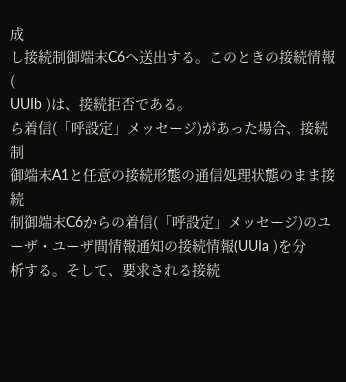成
し接続制御端末C6へ送出する。このときの接続情報(
UUIb )は、接続拒否である。
ら着信(「呼設定」メッセージ)があった場合、接続制
御端末A1と任意の接続形態の通信処理状態のまま接続
制御端末C6からの着信(「呼設定」メッセージ)のユ
ーザ・ユーザ間情報通知の接続情報(UUIa )を分
析する。そして、要求される接続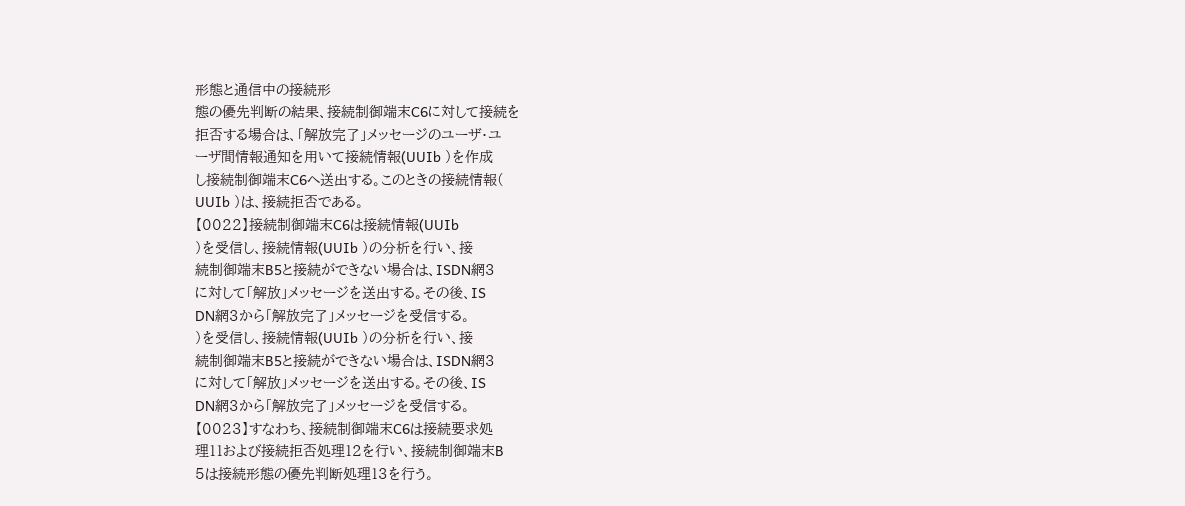形態と通信中の接続形
態の優先判断の結果、接続制御端末C6に対して接続を
拒否する場合は、「解放完了」メッセージのユーザ・ユ
ーザ間情報通知を用いて接続情報(UUIb )を作成
し接続制御端末C6へ送出する。このときの接続情報(
UUIb )は、接続拒否である。
【0022】接続制御端末C6は接続情報(UUIb
)を受信し、接続情報(UUIb )の分析を行い、接
続制御端末B5と接続ができない場合は、ISDN網3
に対して「解放」メッセージを送出する。その後、IS
DN網3から「解放完了」メッセージを受信する。
)を受信し、接続情報(UUIb )の分析を行い、接
続制御端末B5と接続ができない場合は、ISDN網3
に対して「解放」メッセージを送出する。その後、IS
DN網3から「解放完了」メッセージを受信する。
【0023】すなわち、接続制御端末C6は接続要求処
理11および接続拒否処理12を行い、接続制御端末B
5は接続形態の優先判断処理13を行う。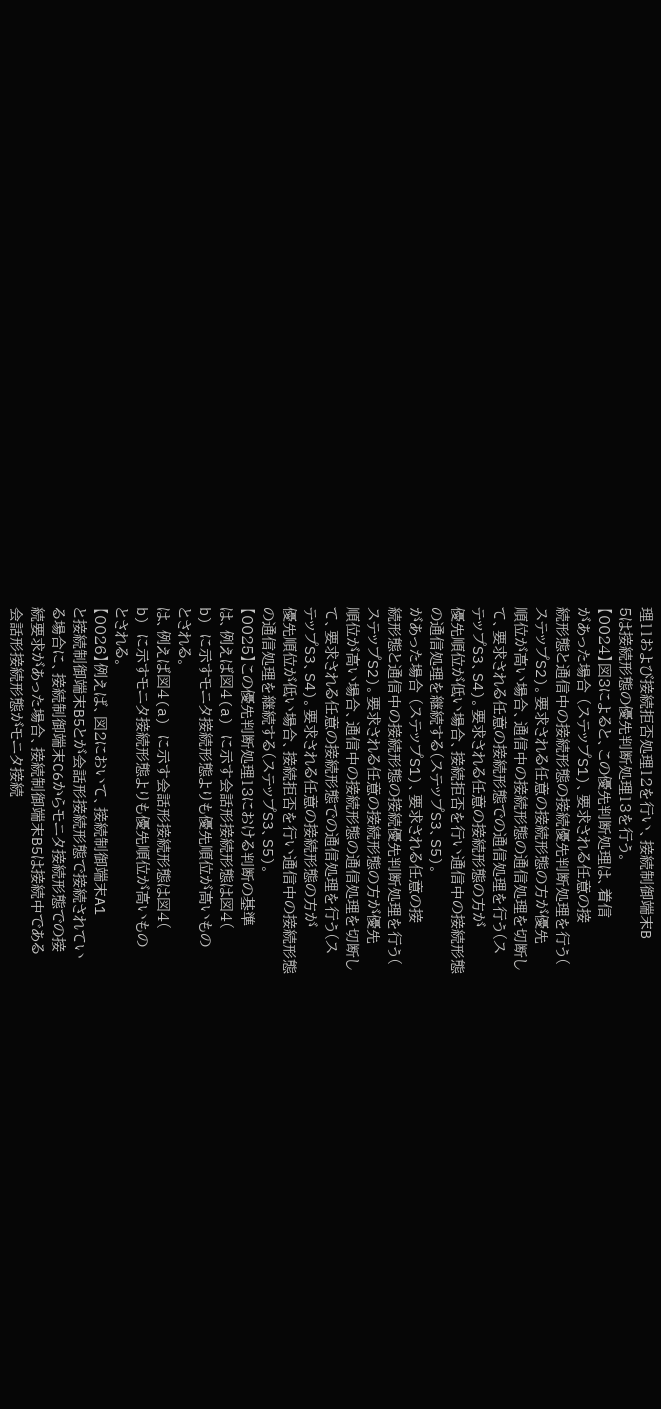理11および接続拒否処理12を行い、接続制御端末B
5は接続形態の優先判断処理13を行う。
【0024】図3によると、この優先判断処理は、着信
があった場合 (ステップS1)、要求される任意の接
続形態と通信中の接続形態の接続優先判断処理を行う(
ステップS2)。要求される任意の接続形態の方が優先
順位が高い場合、通信中の接続形態の通信処理を切断し
て、要求される任意の接続形態での通信処理を行う(ス
テップS3、S4)。要求される任意の接続形態の方が
優先順位が低い場合、接続拒否を行い通信中の接続形態
の通信処理を継続する(ステップS3、S5)。
があった場合 (ステップS1)、要求される任意の接
続形態と通信中の接続形態の接続優先判断処理を行う(
ステップS2)。要求される任意の接続形態の方が優先
順位が高い場合、通信中の接続形態の通信処理を切断し
て、要求される任意の接続形態での通信処理を行う(ス
テップS3、S4)。要求される任意の接続形態の方が
優先順位が低い場合、接続拒否を行い通信中の接続形態
の通信処理を継続する(ステップS3、S5)。
【0025】この優先判断処理13における判断の基準
は、例えば図4(a) に示す会話形接続形態は図4(
b) に示すモニタ接続形態よりも優先順位が高いもの
とされる。
は、例えば図4(a) に示す会話形接続形態は図4(
b) に示すモニタ接続形態よりも優先順位が高いもの
とされる。
【0026】例えば、図2において、接続制御端末A1
と接続制御端末B5とが会話形接続形態で接続されてい
る場合に、接続制御端末C6からモニタ接続形態での接
続要求があった場合、接続制御端末B5は接続中である
会話形接続形態がモニタ接続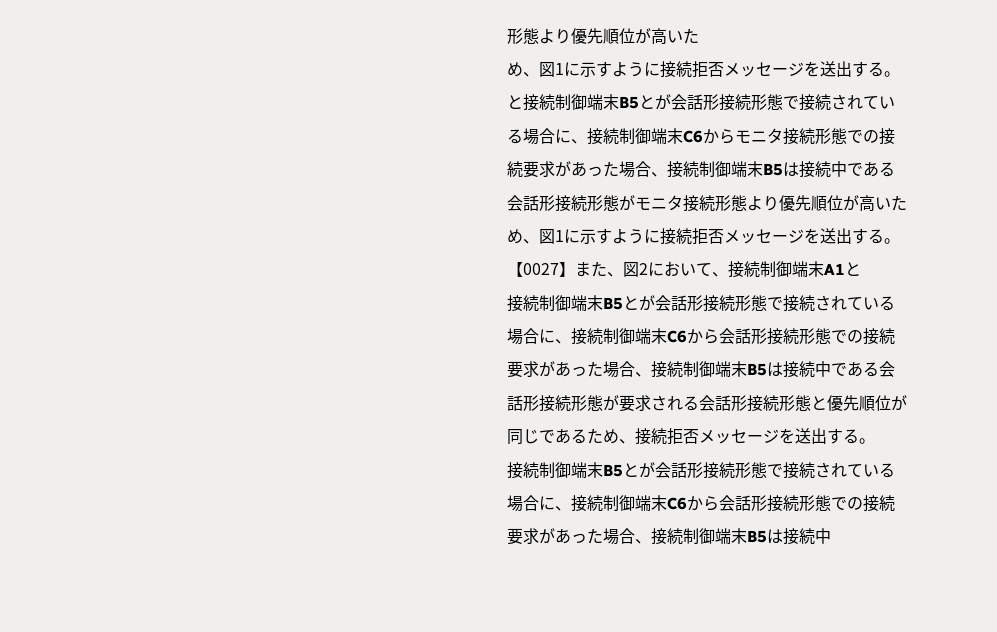形態より優先順位が高いた
め、図1に示すように接続拒否メッセージを送出する。
と接続制御端末B5とが会話形接続形態で接続されてい
る場合に、接続制御端末C6からモニタ接続形態での接
続要求があった場合、接続制御端末B5は接続中である
会話形接続形態がモニタ接続形態より優先順位が高いた
め、図1に示すように接続拒否メッセージを送出する。
【0027】また、図2において、接続制御端末A1と
接続制御端末B5とが会話形接続形態で接続されている
場合に、接続制御端末C6から会話形接続形態での接続
要求があった場合、接続制御端末B5は接続中である会
話形接続形態が要求される会話形接続形態と優先順位が
同じであるため、接続拒否メッセージを送出する。
接続制御端末B5とが会話形接続形態で接続されている
場合に、接続制御端末C6から会話形接続形態での接続
要求があった場合、接続制御端末B5は接続中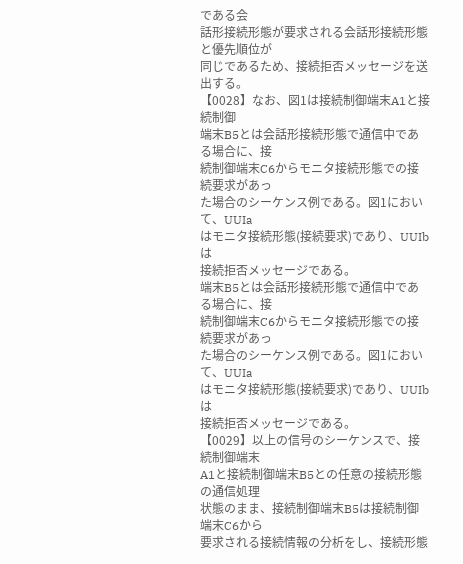である会
話形接続形態が要求される会話形接続形態と優先順位が
同じであるため、接続拒否メッセージを送出する。
【0028】なお、図1は接続制御端末A1と接続制御
端末B5とは会話形接続形態で通信中である場合に、接
続制御端末C6からモニタ接続形態での接続要求があっ
た場合のシーケンス例である。図1において、UUIa
はモニタ接続形態(接続要求)であり、UUIb は
接続拒否メッセージである。
端末B5とは会話形接続形態で通信中である場合に、接
続制御端末C6からモニタ接続形態での接続要求があっ
た場合のシーケンス例である。図1において、UUIa
はモニタ接続形態(接続要求)であり、UUIb は
接続拒否メッセージである。
【0029】以上の信号のシーケンスで、接続制御端末
A1と接続制御端末B5との任意の接続形態の通信処理
状態のまま、接続制御端末B5は接続制御端末C6から
要求される接続情報の分析をし、接続形態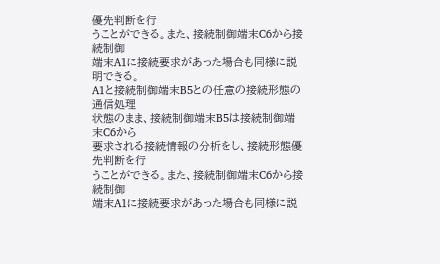優先判断を行
うことができる。また、接続制御端末C6から接続制御
端末A1に接続要求があった場合も同様に説明できる。
A1と接続制御端末B5との任意の接続形態の通信処理
状態のまま、接続制御端末B5は接続制御端末C6から
要求される接続情報の分析をし、接続形態優先判断を行
うことができる。また、接続制御端末C6から接続制御
端末A1に接続要求があった場合も同様に説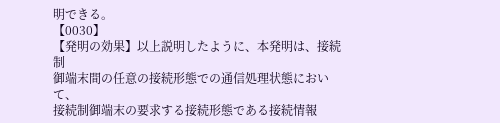明できる。
【0030】
【発明の効果】以上説明したように、本発明は、接続制
御端末間の任意の接続形態での通信処理状態において、
接続制御端末の要求する接続形態である接続情報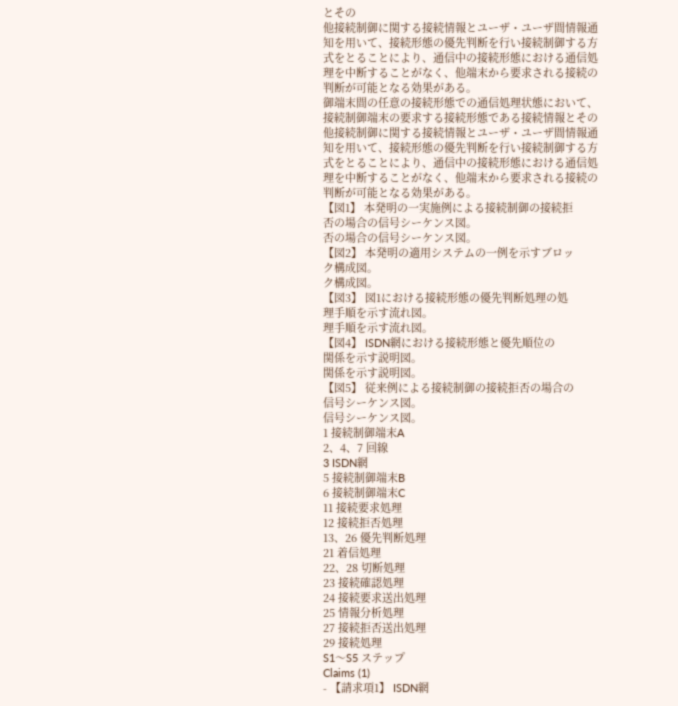とその
他接続制御に関する接続情報とユーザ・ユーザ間情報通
知を用いて、接続形態の優先判断を行い接続制御する方
式をとることにより、通信中の接続形態における通信処
理を中断することがなく、他端末から要求される接続の
判断が可能となる効果がある。
御端末間の任意の接続形態での通信処理状態において、
接続制御端末の要求する接続形態である接続情報とその
他接続制御に関する接続情報とユーザ・ユーザ間情報通
知を用いて、接続形態の優先判断を行い接続制御する方
式をとることにより、通信中の接続形態における通信処
理を中断することがなく、他端末から要求される接続の
判断が可能となる効果がある。
【図1】 本発明の一実施例による接続制御の接続拒
否の場合の信号シーケンス図。
否の場合の信号シーケンス図。
【図2】 本発明の適用システムの一例を示すブロッ
ク構成図。
ク構成図。
【図3】 図1における接続形態の優先判断処理の処
理手順を示す流れ図。
理手順を示す流れ図。
【図4】 ISDN網における接続形態と優先順位の
関係を示す説明図。
関係を示す説明図。
【図5】 従来例による接続制御の接続拒否の場合の
信号シーケンス図。
信号シーケンス図。
1 接続制御端末A
2、4、7 回線
3 ISDN網
5 接続制御端末B
6 接続制御端末C
11 接続要求処理
12 接続拒否処理
13、26 優先判断処理
21 着信処理
22、28 切断処理
23 接続確認処理
24 接続要求送出処理
25 情報分析処理
27 接続拒否送出処理
29 接続処理
S1〜S5 ステップ
Claims (1)
- 【請求項1】 ISDN網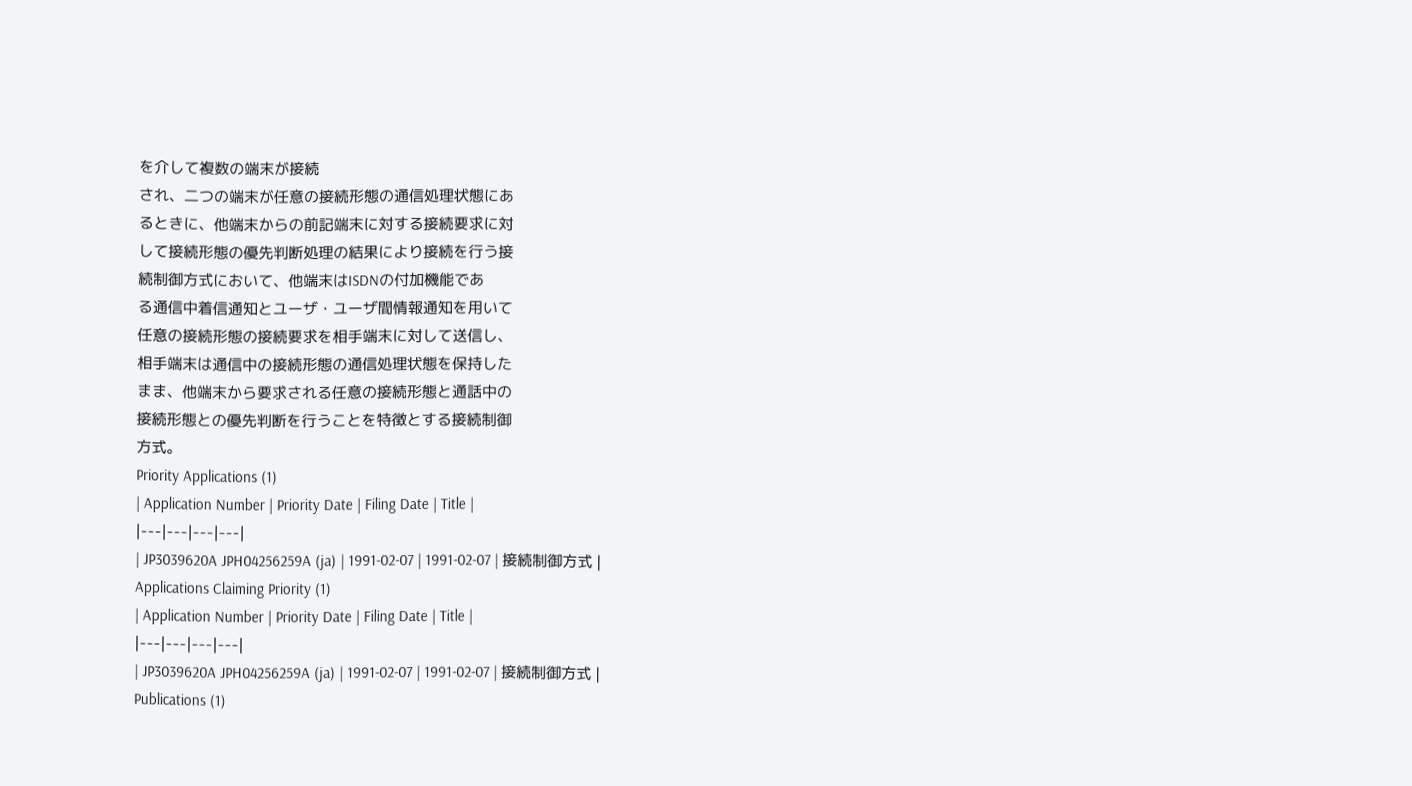を介して複数の端末が接続
され、二つの端末が任意の接続形態の通信処理状態にあ
るときに、他端末からの前記端末に対する接続要求に対
して接続形態の優先判断処理の結果により接続を行う接
続制御方式において、他端末はISDNの付加機能であ
る通信中着信通知とユーザ・ユーザ間情報通知を用いて
任意の接続形態の接続要求を相手端末に対して送信し、
相手端末は通信中の接続形態の通信処理状態を保持した
まま、他端末から要求される任意の接続形態と通話中の
接続形態との優先判断を行うことを特徴とする接続制御
方式。
Priority Applications (1)
| Application Number | Priority Date | Filing Date | Title |
|---|---|---|---|
| JP3039620A JPH04256259A (ja) | 1991-02-07 | 1991-02-07 | 接続制御方式 |
Applications Claiming Priority (1)
| Application Number | Priority Date | Filing Date | Title |
|---|---|---|---|
| JP3039620A JPH04256259A (ja) | 1991-02-07 | 1991-02-07 | 接続制御方式 |
Publications (1)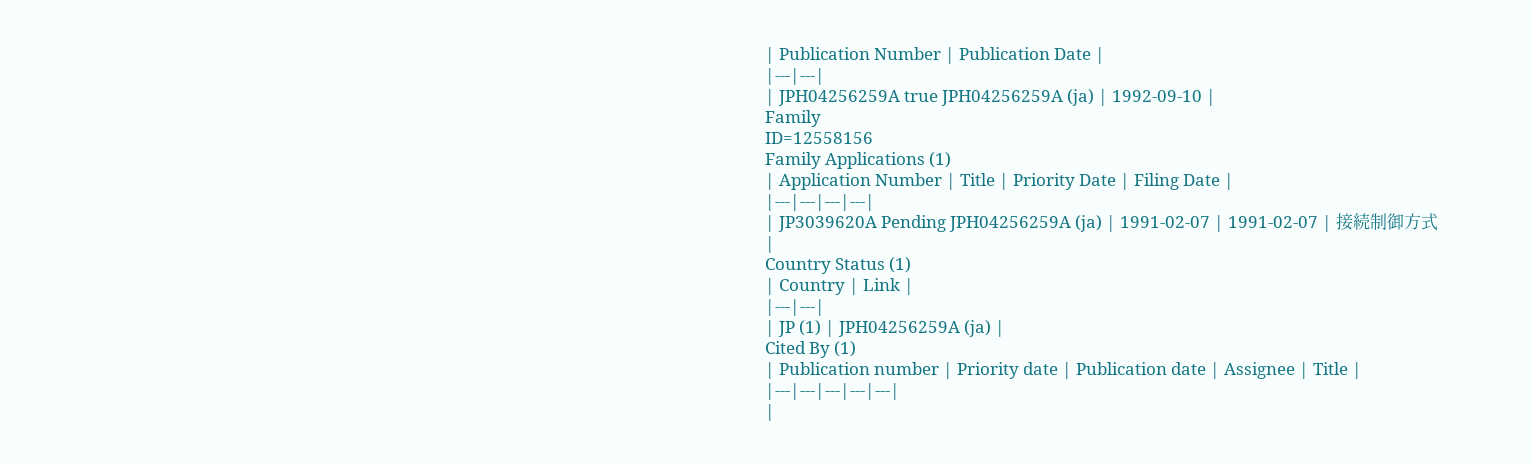| Publication Number | Publication Date |
|---|---|
| JPH04256259A true JPH04256259A (ja) | 1992-09-10 |
Family
ID=12558156
Family Applications (1)
| Application Number | Title | Priority Date | Filing Date |
|---|---|---|---|
| JP3039620A Pending JPH04256259A (ja) | 1991-02-07 | 1991-02-07 | 接続制御方式 |
Country Status (1)
| Country | Link |
|---|---|
| JP (1) | JPH04256259A (ja) |
Cited By (1)
| Publication number | Priority date | Publication date | Assignee | Title |
|---|---|---|---|---|
|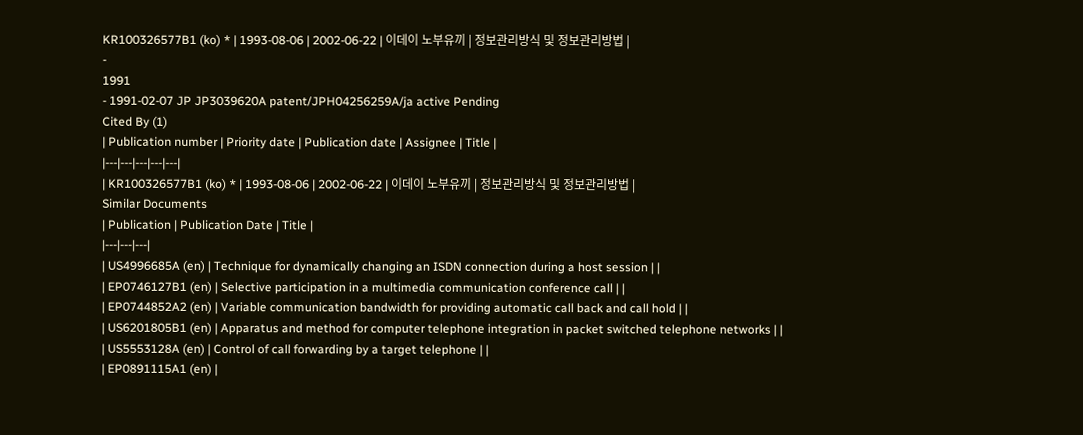KR100326577B1 (ko) * | 1993-08-06 | 2002-06-22 | 이데이 노부유끼 | 정보관리방식 및 정보관리방법 |
-
1991
- 1991-02-07 JP JP3039620A patent/JPH04256259A/ja active Pending
Cited By (1)
| Publication number | Priority date | Publication date | Assignee | Title |
|---|---|---|---|---|
| KR100326577B1 (ko) * | 1993-08-06 | 2002-06-22 | 이데이 노부유끼 | 정보관리방식 및 정보관리방법 |
Similar Documents
| Publication | Publication Date | Title |
|---|---|---|
| US4996685A (en) | Technique for dynamically changing an ISDN connection during a host session | |
| EP0746127B1 (en) | Selective participation in a multimedia communication conference call | |
| EP0744852A2 (en) | Variable communication bandwidth for providing automatic call back and call hold | |
| US6201805B1 (en) | Apparatus and method for computer telephone integration in packet switched telephone networks | |
| US5553128A (en) | Control of call forwarding by a target telephone | |
| EP0891115A1 (en) |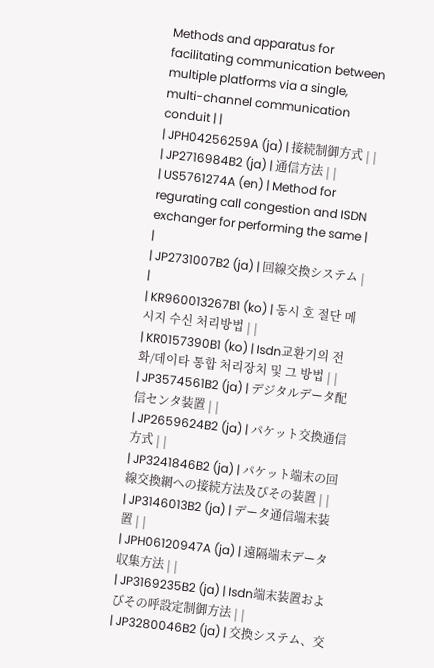Methods and apparatus for facilitating communication between multiple platforms via a single, multi-channel communication conduit | |
| JPH04256259A (ja) | 接続制御方式 | |
| JP2716984B2 (ja) | 通信方法 | |
| US5761274A (en) | Method for regurating call congestion and ISDN exchanger for performing the same | |
| JP2731007B2 (ja) | 回線交換システム | |
| KR960013267B1 (ko) | 동시 호 절단 메시지 수신 처리방법 | |
| KR0157390B1 (ko) | Isdn교환기의 전화/데이타 통합 처리장치 및 그 방법 | |
| JP3574561B2 (ja) | デジタルデータ配信センタ装置 | |
| JP2659624B2 (ja) | パケット交換通信方式 | |
| JP3241846B2 (ja) | パケット端末の回線交換網への接続方法及びその装置 | |
| JP3146013B2 (ja) | データ通信端末装置 | |
| JPH06120947A (ja) | 遠隔端末データ収集方法 | |
| JP3169235B2 (ja) | Isdn端末装置およびその呼設定制御方法 | |
| JP3280046B2 (ja) | 交換システム、交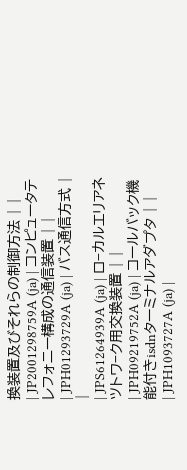換装置及びそれらの制御方法 | |
| JP2001298759A (ja) | コンピュータテレフォニー構成の通信装置 | |
| JPH01293729A (ja) | バス通信方式 | |
| JPS61264939A (ja) | ロ−カルエリアネツトワ−ク用交換装置 | |
| JPH09219752A (ja) | コールバック機能付きisdnターミナルアダプタ | |
| JPH1093727A (ja) |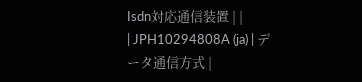Isdn対応通信装置 | |
| JPH10294808A (ja) | データ通信方式 |